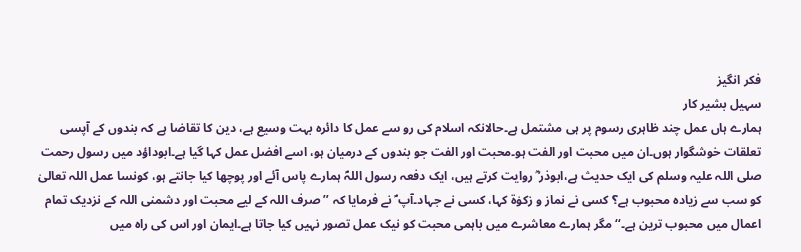فکر انگیز
سہیل بشیر کار
ہمارے ہاں عمل چند ظاہری رسوم پر ہی مشتمل ہے۔حالانکہ اسلام کی رو سے عمل کا دائرہ بہت وسیع ہے، دین کا تقاضا ہے کہ بندوں کے آپسی تعلقات خوشگوار ہوں۔ان میں محبت اور الفت ہو۔محبت اور الفت جو بندوں کے درمیان ہو، اسے افضل عمل کہا گیا ہے۔ابوداؤد میں رسول رحمت صلی اللہ علیہ وسلم کی ایک حدیث ہے،ابوذر ؓ روایت کرتے ہیں، ایک دفعہ رسول اللہؐ ہمارے پاس آئے اور پوچھا کیا جانتے ہو، کونسا عمل اللہ تعالیٰ کو سب سے زیادہ محبوب ہے؟ کسی نے نماز و زکوٰۃ کہا، کسی نے جہاد۔آپ ؐ نے فرمایا کہ ’’صرف اللہ کے لیے محبت اور دشمنی اللہ کے نزدیک تمام اعمال میں محبوب ترین ہے۔‘‘ مگر ہمارے معاشرے میں باہمی محبت کو نیک عمل تصور نہیں کیا جاتا ہے۔ایمان اور اس کی راہ میں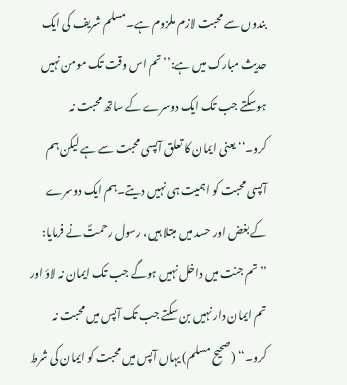بندوں سے محبت لازم ملزوم ہے۔مسلم شریف کی ایک حدیث مبارک میں ہے:’’تم اس وقت تک مومن نہیں ہوسکتے جب تک ایک دوسرے کے ساتھ محبت نہ کرو۔‘‘یعنی ایمان کا تعلق آپسی محبت سے ہے لیکن ہم آپسی محبت کو اہمیت ہی نہیں دیتے۔ہم ایک دوسرے کے بغض اور حسد میں مبتلا ہیں، رسول رحمتؐ نے فرمایا: ’’تم جنت میں داخل نہیں ہوگے جب تک ایمان نہ لاؤ اور تم ایمان دار نہیں بن سکتے جب تک آپس میں محبت نہ کرو۔‘‘ (صحیح مسلم) یہاں آپس میں محبت کو ایمان کی شرط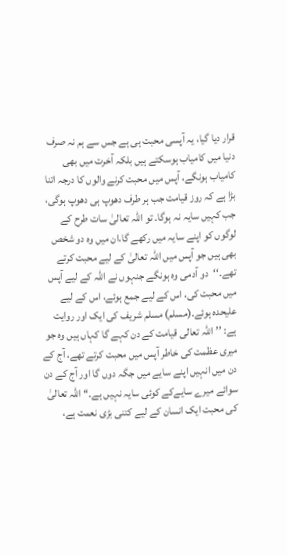قرار دیا گیا، یہ آپسی محبت ہی ہے جس سے ہم نہ صرف دنیا میں کامیاب ہوسکتے ہیں بلکہ آخرت میں بھی کامیاب ہونگے، آپس میں محبت کرنے والوں کا درجہ اتنا بڑا ہے کہ روز قیامت جب ہر طرف دھوپ ہی دھوپ ہوگی، جب کہیں سایہ نہ ہوگا۔ تو اللہ تعالیٰ سات طرح کے لوگوں کو اپنے سایہ میں رکھے گا،ان میں وہ دو شخص بھی ہیں جو آپس میں اللہ تعالیٰ کے لیے محبت کرتے تھے۔‘‘دو آدمی وہ ہونگے جنہوں نے اللہ کے لیے آپس میں محبت کی، اس کے لیے جمع ہوئے، اس کے لیے علیحدہ ہوئے۔(مسلم) مسلم شریف کی ایک اور روایت ہے: ’’اللہ تعالی قیامت کے دن کہے گا کہاں ہیں وہ جو میری عظمت کی خاطر آپس میں محبت کرتے تھے، آج کے دن میں انہیں اپنے سایے میں جگہ دوں گا اور آج کے دن سوائے میرے سایےکے کوئی سایہ نہیں ہے۔‘‘ اللہ تعالیٰ کی محبت ایک انسان کے لیے کتنی بڑی نعمت ہے،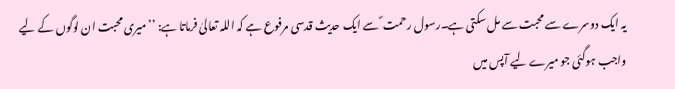یہ ایک دوسرے سے محبت سے مل سکتی ہے۔رسول رحمت ؐ سے ایک حدیث قدسی مرفوع ہے کہ اللہ تعالیٰ فرماتا ہے: ’’میری محبت ان لوگوں کے لیے واجب ہوگئی جو میرے لیے آپس میں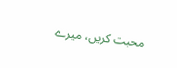محبت کریں، میرے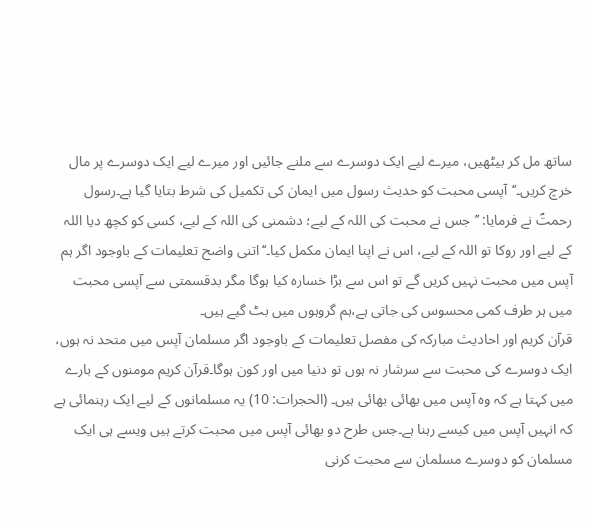ساتھ مل کر بیٹھیں، میرے لیے ایک دوسرے سے ملنے جائیں اور میرے لیے ایک دوسرے پر مال خرچ کریں۔‘‘آپسی محبت کو حدیث رسول میں ایمان کی تکمیل کی شرط بتایا گیا ہے۔رسول رحمتؐ نے فرمایا: ’’جس نے محبت کی اللہ کے لیے؛ دشمنی کی اللہ کے لیے، کسی کو کچھ دیا اللہ کے لیے اور روکا تو اللہ کے لیے، اس نے اپنا ایمان مکمل کیا۔‘‘اتنی واضح تعلیمات کے باوجود اگر ہم آپس میں محبت نہیں کریں گے تو اس سے بڑا خسارہ کیا ہوگا مگر بدقسمتی سے آپسی محبت میں ہر طرف کمی محسوس کی جاتی ہے،ہم گروہوں میں بٹ گیے ہیں۔
قرآن کریم اور احادیث مبارکہ کی مفصل تعلیمات کے باوجود اگر مسلمان آپس میں متحد نہ ہوں، ایک دوسرے کی محبت سے سرشار نہ ہوں تو دنیا میں اور کون ہوگا۔قرآن کریم مومنوں کے بارے میں کہتا ہے کہ وہ آپس میں بھائی بھائی ہیں۔ (الحجرات: 10) یہ مسلمانوں کے لیے ایک رہنمائی ہے کہ انہیں آپس میں کیسے رہنا ہے۔جس طرح دو بھائی آپس میں محبت کرتے ہیں ویسے ہی ایک مسلمان کو دوسرے مسلمان سے محبت کرنی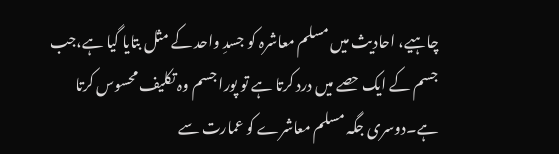چاہیے، احادیث میں مسلم معاشرہ کو جسدِ واحد کے مثل بتایا گیا ہے،جب جسم کے ایک حصے میں درد کرتا ہے تو پورا جسم وہ تکلیف محسوس کرتا ہے۔دوسری جگہ مسلم معاشرے کو عمارت سے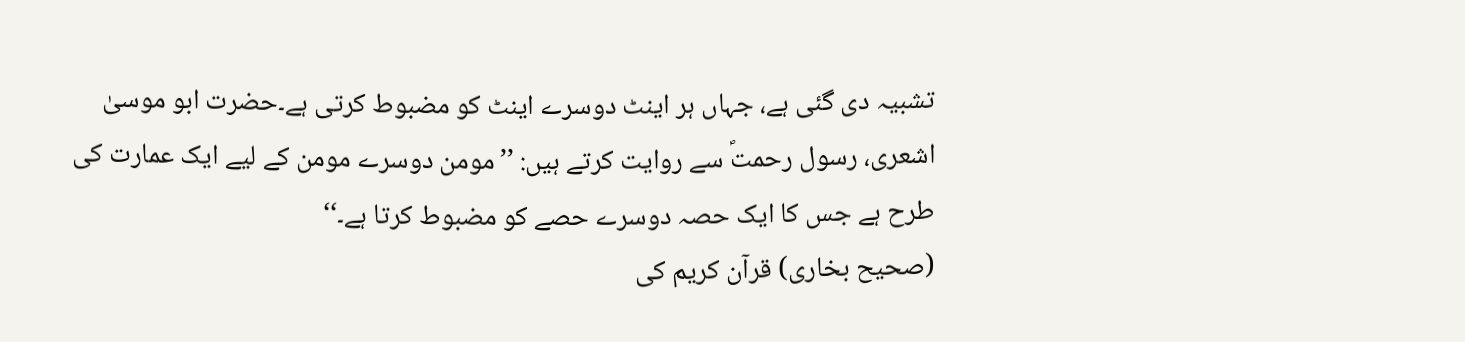تشبیہ دی گئی ہے، جہاں ہر اینٹ دوسرے اینٹ کو مضبوط کرتی ہے۔حضرت ابو موسیٰ اشعری، رسول رحمتؐ سے روایت کرتے ہیں: ’’مومن دوسرے مومن کے لیے ایک عمارت کی طرح ہے جس کا ایک حصہ دوسرے حصے کو مضبوط کرتا ہے۔‘‘
(صحیح بخاری) قرآن کریم کی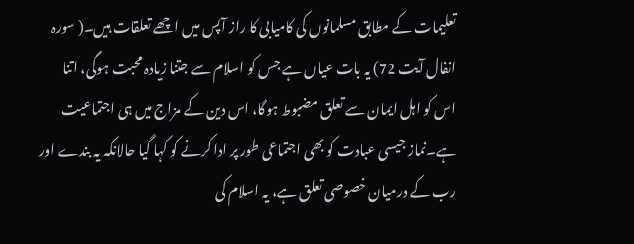تعلیمات کے مطابق مسلمانوں کی کامیابی کا راز آپس میں اچھے تعلقات ہیں۔( سورہ انفال آیت 72) یہ بات عیاں ہے جس کو اسلام سے جتنا زیادہ محبت ہوگی، اتنا اس کو اہل ایمان سے تعلق مضبوط ہوگا، اس دین کے مزاج میں ہی اجتماعیت ہے۔نماز جیسی عبادت کو بھی اجتماعی طور پر ادا کرنے کو کہا گیا حالانکہ یہ بندے اور رب کے درمیان خصوصی تعلق ہے، یہ اسلام کی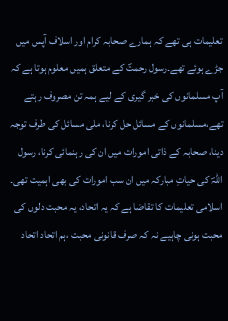تعلیمات ہی تھے کہ ہمارے صحابہ کرام اور اسلاف آپس میں جڑے ہوئے تھے۔رسول رحمتؐ کے متعلق ہمیں معلوم ہوتا ہے کہ آپ مسلمانوں کی خبر گیری کے لیے ہمہ تن مصروف رہتے تھے،مسلمانوں کے مسائل حل کرنا، ملی مسائل کی طرف توجہ دینا، صحابہ کے ذاتی امورات میں ان کی رہنمائی کرنا، رسول اللہؐ کی حیاتِ مبارکہ میں ان سب امورات کی بھی اہمیت تھی۔
اسلامی تعلیمات کا تقاضا ہے کہ یہ اتحاد، یہ محبت دلوں کی محبت ہونی چاہیے نہ کہ صرف قانونی محبت ،ہم اتحاد اتحاد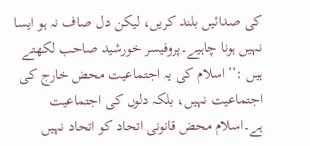کی صدائیں بلند کریں، لیکن دل صاف نہ ہو ایسا نہیں ہونا چاہیے۔پروفیسر خورشید صاحب لکھتے ہیں :’’اسلام کی یہ اجتماعیت محض خارج کی اجتماعیت نہیں، بلکہ دلوں کی اجتماعیت ہے۔اسلام محض قانونی اتحاد کو اتحاد نہیں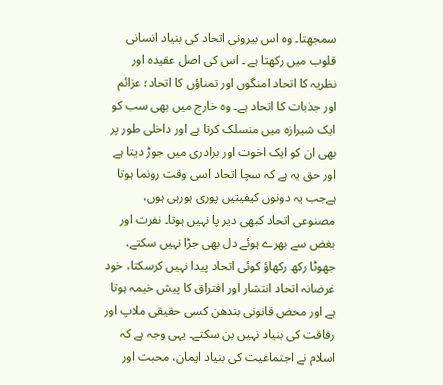سمجھتا۔ وہ اس بیرونی اتحاد کی بنیاد انسانی قلوب میں رکھتا ہے ۔ اس کی اصل عقیدہ اور نظریہ کا اتحاد امنگوں اور تمناؤں کا اتحاد؛ عزائم اور جذبات کا اتحاد ہے۔ وہ خارج میں بھی سب کو ایک شیرازہ میں منسلک کرتا ہے اور داخلی طور پر بھی ان کو ایک اخوت اور برادری میں جوڑ دیتا ہے اور حق یہ ہے کہ سچا اتحاد اسی وقت رونما ہوتا ہےجب یہ دونوں کیفیتیں پوری ہورہی ہوں، مصنوعی اتحاد کبھی دیر پا نہیں ہوتا۔ نفرت اور بغض سے بھرے ہوئے دل بھی جڑا نہیں سکتے، جھوٹا رکھ رکھاؤ کوئی اتحاد پیدا نہیں کرسکتا، خود غرضانہ اتحاد انتشار اور افتراق کا پیش خیمہ ہوتا ہے اور محض قانونی بندھن کسی حقیقی ملاپ اور رفاقت کی بنیاد نہیں بن سکتے۔ یہی وجہ ہے کہ اسلام نے اجتماعیت کی بنیاد ایمان، محبت اور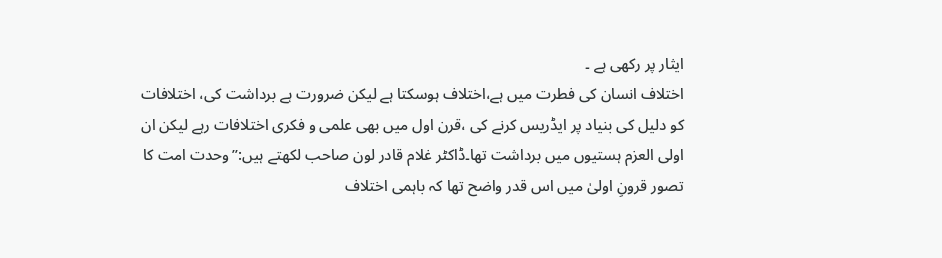ایثار پر رکھی ہے ۔
اختلاف انسان کی فطرت میں ہے،اختلاف ہوسکتا ہے لیکن ضرورت ہے برداشت کی، اختلافات کو دلیل کی بنیاد پر ایڈریس کرنے کی ،قرن اول میں بھی علمی و فکری اختلافات رہے لیکن ان اولی العزم ہستیوں میں برداشت تھا۔ڈاکٹر غلام قادر لون صاحب لکھتے ہیں:’’وحدت امت کا تصور قرونِ اولیٰ میں اس قدر واضح تھا کہ باہمی اختلاف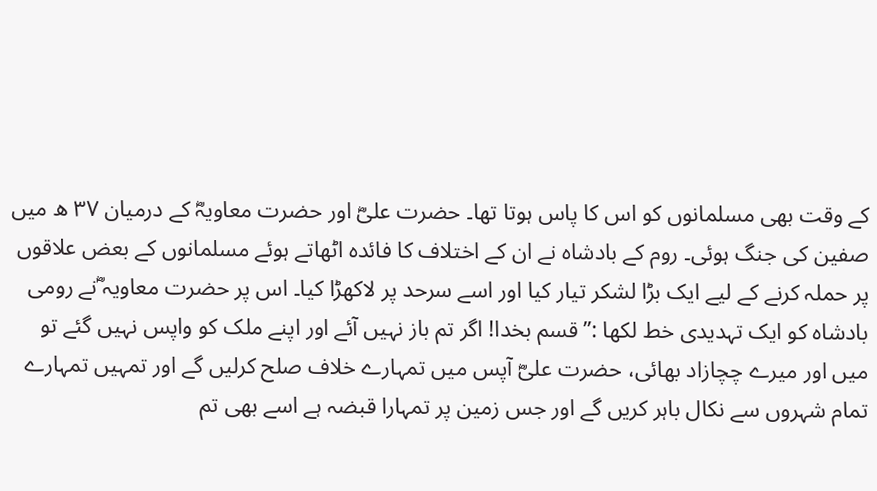کے وقت بھی مسلمانوں کو اس کا پاس ہوتا تھا۔ حضرت علیؓ اور حضرت معاویہؓ کے درمیان ۳۷ ھ میں صفین کی جنگ ہوئی۔ روم کے بادشاہ نے ان کے اختلاف کا فائدہ اٹھاتے ہوئے مسلمانوں کے بعض علاقوں پر حملہ کرنے کے لیے ایک بڑا لشکر تیار کیا اور اسے سرحد پر لاکھڑا کیا۔ اس پر حضرت معاویہ ؓنے رومی بادشاہ کو ایک تہدیدی خط لکھا :’’قسم بخدا! اگر تم باز نہیں آئے اور اپنے ملک کو واپس نہیں گئے تو میں اور میرے چچازاد بھائی، حضرت علیؓ آپس میں تمہارے خلاف صلح کرلیں گے اور تمہیں تمہارے تمام شہروں سے نکال باہر کریں گے اور جس زمین پر تمہارا قبضہ ہے اسے بھی تم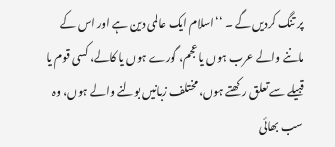پر تنگ کردیں گے ۔ ‘‘اسلام ایک عالمی دین ہے اور اس کے ماننے والے عرب ہوں یا عجم، گورے ہوں یا کالے، کسی قوم یا قبیلے سے تعلق رکھتے ہوں، مختلف زبانیں بولنے والے ہوں، وہ سب بھائی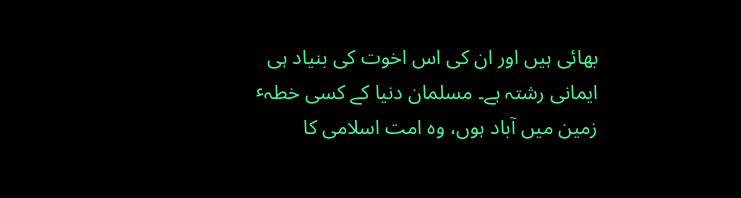بھائی ہیں اور ان کی اس اخوت کی بنیاد ہی ایمانی رشتہ ہے۔ مسلمان دنیا کے کسی خطہٴ زمین میں آباد ہوں، وہ امت اسلامی کا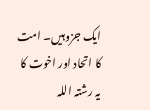ایک جزوہیں۔ امت کا اتحاد اور اخوت کا یہ رشتہ اللہ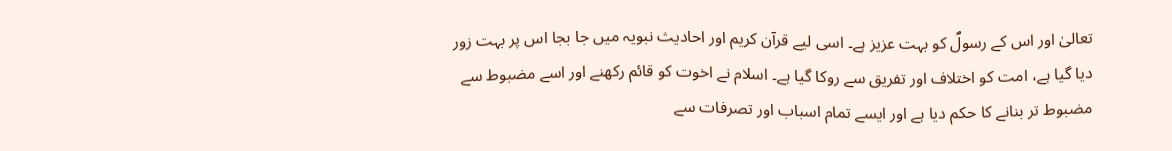تعالیٰ اور اس کے رسولؐ کو بہت عزیز ہے۔ اسی لیے قرآن کریم اور احادیث نبویہ میں جا بجا اس پر بہت زور دیا گیا ہے، امت کو اختلاف اور تفریق سے روکا گیا ہے۔ اسلام نے اخوت کو قائم رکھنے اور اسے مضبوط سے مضبوط تر بنانے کا حکم دیا ہے اور ایسے تمام اسباب اور تصرفات سے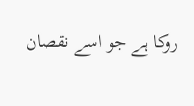روکا ہے جو اسے نقصان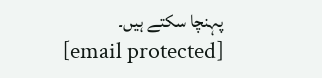پہنچا سکتے ہیں۔
[email protected]